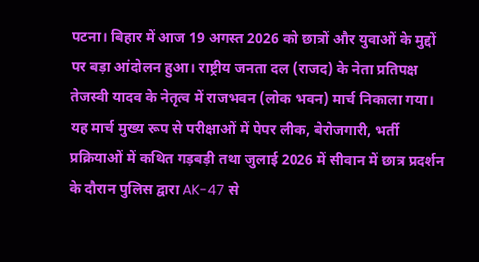पटना। बिहार में आज 19 अगस्त 2026 को छात्रों और युवाओं के मुद्दों पर बड़ा आंदोलन हुआ। राष्ट्रीय जनता दल (राजद) के नेता प्रतिपक्ष तेजस्वी यादव के नेतृत्व में राजभवन (लोक भवन) मार्च निकाला गया। यह मार्च मुख्य रूप से परीक्षाओं में पेपर लीक, बेरोजगारी, भर्ती प्रक्रियाओं में कथित गड़बड़ी तथा जुलाई 2026 में सीवान में छात्र प्रदर्शन के दौरान पुलिस द्वारा AK-47 से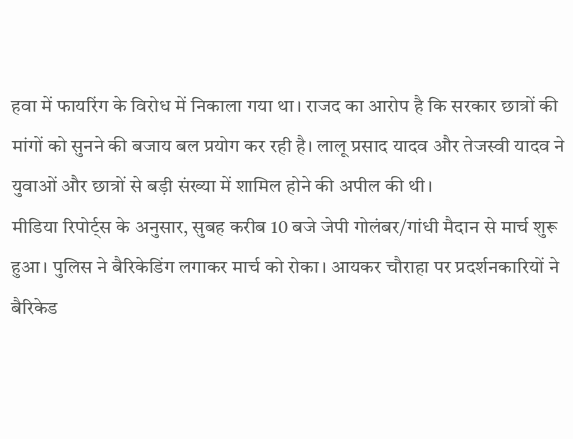हवा में फायरिंग के विरोध में निकाला गया था। राजद का आरोप है कि सरकार छात्रों की मांगों को सुनने की बजाय बल प्रयोग कर रही है। लालू प्रसाद यादव और तेजस्वी यादव ने युवाओं और छात्रों से बड़ी संख्या में शामिल होने की अपील की थी।
मीडिया रिपोर्ट्स के अनुसार, सुबह करीब 10 बजे जेपी गोलंबर/गांधी मैदान से मार्च शुरू हुआ। पुलिस ने बैरिकेडिंग लगाकर मार्च को रोका। आयकर चौराहा पर प्रदर्शनकारियों ने बैरिकेड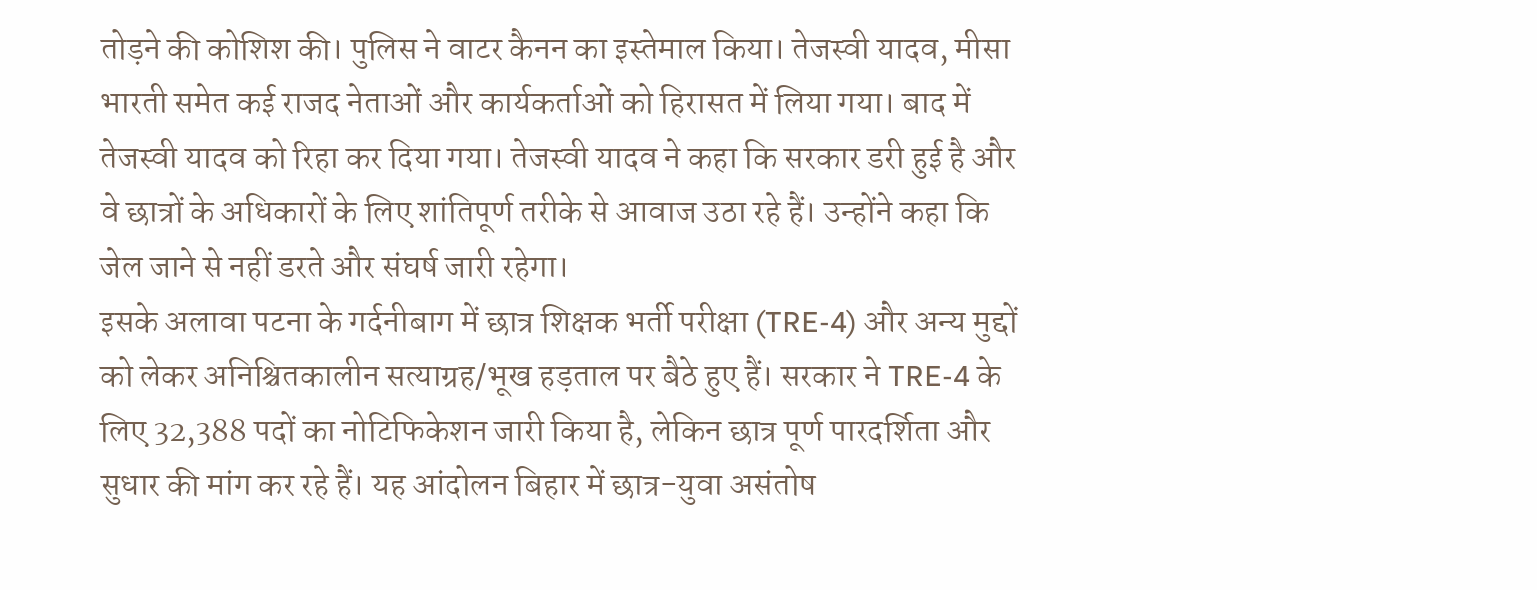तोड़ने की कोशिश की। पुलिस ने वाटर कैनन का इस्तेमाल किया। तेजस्वी यादव, मीसा भारती समेत कई राजद नेताओं और कार्यकर्ताओं को हिरासत में लिया गया। बाद में तेजस्वी यादव को रिहा कर दिया गया। तेजस्वी यादव ने कहा कि सरकार डरी हुई है और वे छात्रों के अधिकारों के लिए शांतिपूर्ण तरीके से आवाज उठा रहे हैं। उन्होंने कहा कि जेल जाने से नहीं डरते और संघर्ष जारी रहेगा।
इसके अलावा पटना के गर्दनीबाग में छात्र शिक्षक भर्ती परीक्षा (TRE-4) और अन्य मुद्दों को लेकर अनिश्चितकालीन सत्याग्रह/भूख हड़ताल पर बैठे हुए हैं। सरकार ने TRE-4 के लिए 32,388 पदों का नोटिफिकेशन जारी किया है, लेकिन छात्र पूर्ण पारदर्शिता और सुधार की मांग कर रहे हैं। यह आंदोलन बिहार में छात्र-युवा असंतोष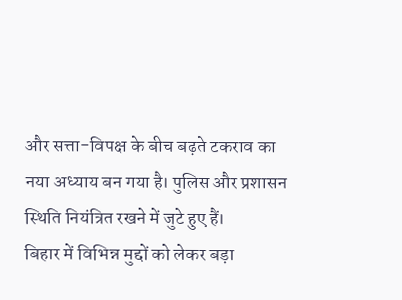और सत्ता-विपक्ष के बीच बढ़ते टकराव का नया अध्याय बन गया है। पुलिस और प्रशासन स्थिति नियंत्रित रखने में जुटे हुए हैं।
बिहार में विभिन्न मुद्दों को लेकर बड़ा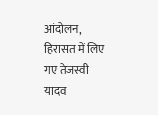आंदोलन, हिरासत में लिए गए तेजस्वी यादव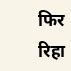फिर रिहा